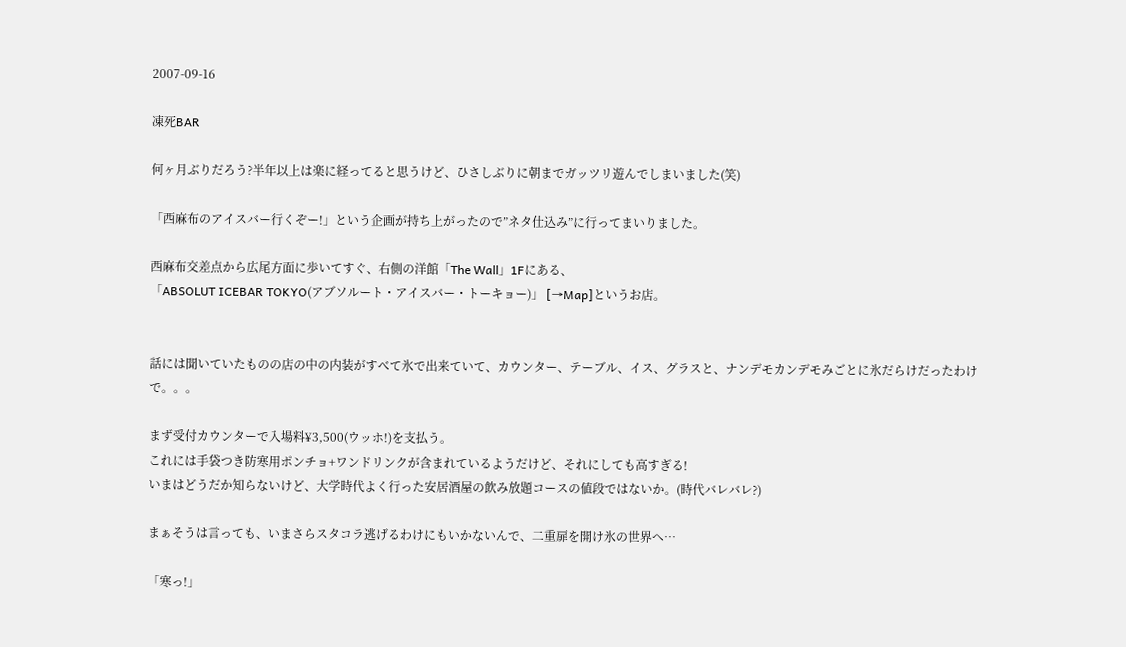2007-09-16

凍死BAR

何ヶ月ぶりだろう?半年以上は楽に経ってると思うけど、ひさしぶりに朝までガッツリ遊んでしまいました(笑)

「西麻布のアイスバー行くぞー!」という企画が持ち上がったので”ネタ仕込み”に行ってまいりました。

西麻布交差点から広尾方面に歩いてすぐ、右側の洋館「The Wall」1Fにある、
「ABSOLUT ICEBAR TOKYO(アブソルート・アイスバー・トーキョー)」 [→Map]というお店。


話には聞いていたものの店の中の内装がすべて氷で出来ていて、カウンター、テーブル、イス、グラスと、ナンデモカンデモみごとに氷だらけだったわけで。。。

まず受付カウンターで入場料¥3,500(ウッホ!)を支払う。
これには手袋つき防寒用ポンチョ+ワンドリンクが含まれているようだけど、それにしても高すぎる!
いまはどうだか知らないけど、大学時代よく行った安居酒屋の飲み放題コースの値段ではないか。(時代バレバレ?)

まぁそうは言っても、いまさらスタコラ逃げるわけにもいかないんで、二重扉を開け氷の世界へ…

「寒っ!」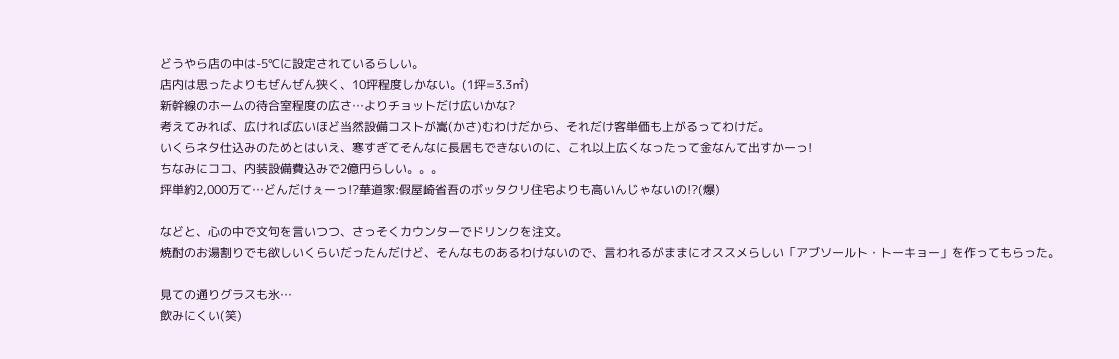どうやら店の中は-5℃に設定されているらしい。
店内は思ったよりもぜんぜん狭く、10坪程度しかない。(1坪=3.3㎡)
新幹線のホームの待合室程度の広さ…よりチョットだけ広いかな?
考えてみれば、広ければ広いほど当然設備コストが嵩(かさ)むわけだから、それだけ客単価も上がるってわけだ。
いくらネタ仕込みのためとはいえ、寒すぎてそんなに長居もできないのに、これ以上広くなったって金なんて出すかーっ!
ちなみにココ、内装設備費込みで2億円らしい。。。
坪単約2,000万て…どんだけぇーっ!?華道家:假屋崎省吾のボッタクリ住宅よりも高いんじゃないの!?(爆)

などと、心の中で文句を言いつつ、さっそくカウンターでドリンクを注文。
焼酎のお湯割りでも欲しいくらいだったんだけど、そんなものあるわけないので、言われるがままにオススメらしい「アブソールト・トーキョー」を作ってもらった。

見ての通りグラスも氷…
飲みにくい(笑)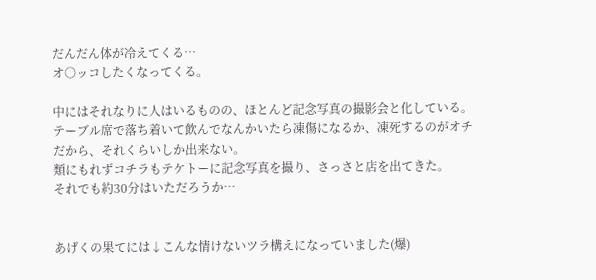だんだん体が冷えてくる…
オ○ッコしたくなってくる。

中にはそれなりに人はいるものの、ほとんど記念写真の撮影会と化している。
テーブル席で落ち着いて飲んでなんかいたら凍傷になるか、凍死するのがオチだから、それくらいしか出来ない。
類にもれずコチラもテケトーに記念写真を撮り、さっさと店を出てきた。
それでも約30分はいただろうか…


あげくの果てには↓こんな情けないツラ構えになっていました(爆)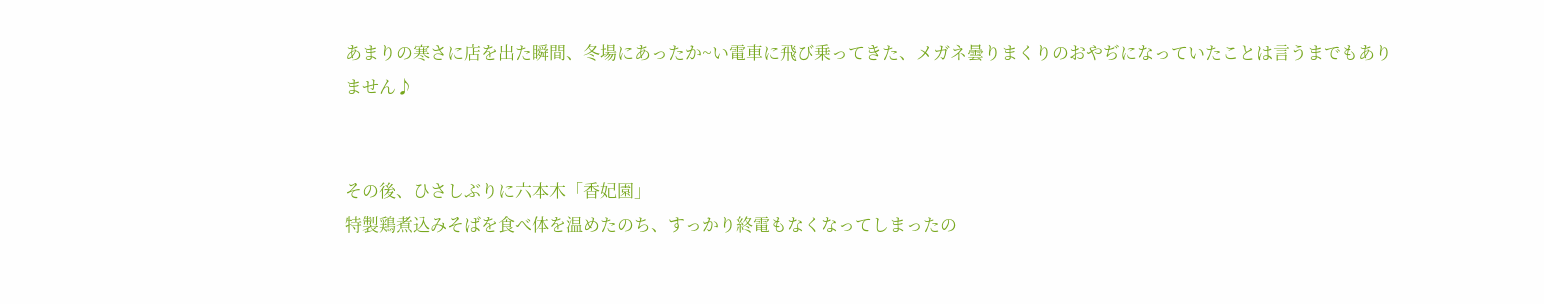あまりの寒さに店を出た瞬間、冬場にあったか~い電車に飛び乗ってきた、メガネ曇りまくりのおやぢになっていたことは言うまでもありません♪


その後、ひさしぶりに六本木「香妃園」
特製鶏煮込みそばを食べ体を温めたのち、すっかり終電もなくなってしまったの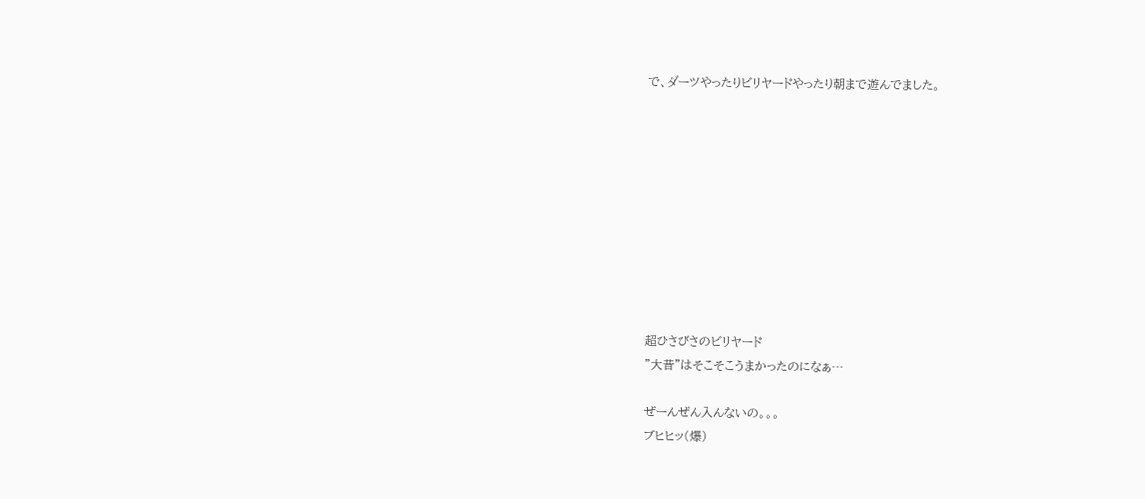で、ダーツやったりビリヤードやったり朝まで遊んでました。










超ひさびさのビリヤード
”大昔”はそこそこうまかったのになぁ…

ぜーんぜん入んないの。。。
ブヒヒッ(爆)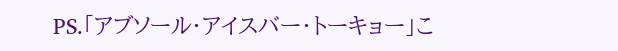PS.「アブソール・アイスバー・トーキョー」こ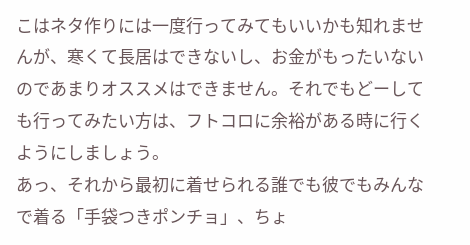こはネタ作りには一度行ってみてもいいかも知れませんが、寒くて長居はできないし、お金がもったいないのであまりオススメはできません。それでもどーしても行ってみたい方は、フトコロに余裕がある時に行くようにしましょう。
あっ、それから最初に着せられる誰でも彼でもみんなで着る「手袋つきポンチョ」、ちょ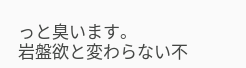っと臭います。
岩盤欲と変わらない不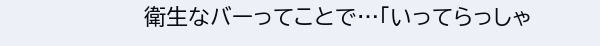衛生なバーってことで…「いってらっしゃ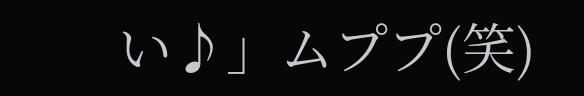い♪」ムププ(笑)